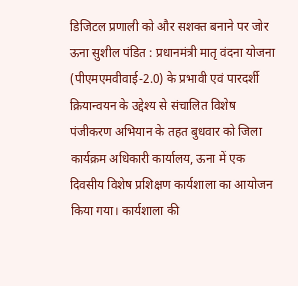डिजिटल प्रणाली को और सशक्त बनाने पर जोर
ऊना सुशील पंडित : प्रधानमंत्री मातृ वंदना योजना (पीएमएमवीवाई-2.0) के प्रभावी एवं पारदर्शी क्रियान्वयन के उद्देश्य से संचालित विशेष पंजीकरण अभियान के तहत बुधवार को जिला कार्यक्रम अधिकारी कार्यालय, ऊना में एक दिवसीय विशेष प्रशिक्षण कार्यशाला का आयोजन किया गया। कार्यशाला की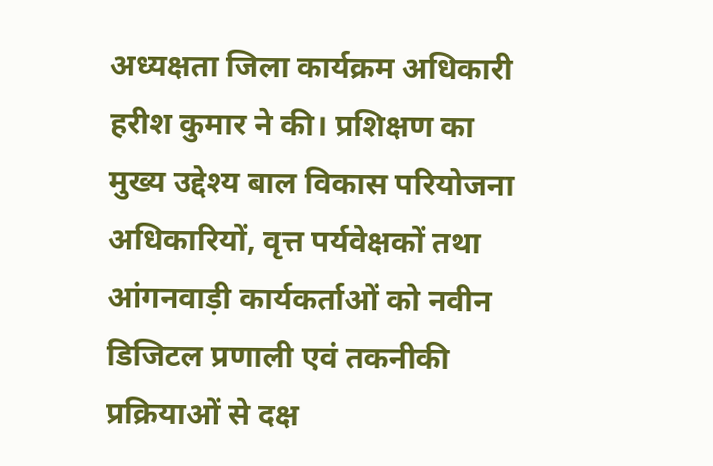अध्यक्षता जिला कार्यक्रम अधिकारी हरीश कुमार ने की। प्रशिक्षण का मुख्य उद्देश्य बाल विकास परियोजना अधिकारियों, वृत्त पर्यवेक्षकों तथा आंगनवाड़ी कार्यकर्ताओं को नवीन डिजिटल प्रणाली एवं तकनीकी प्रक्रियाओं से दक्ष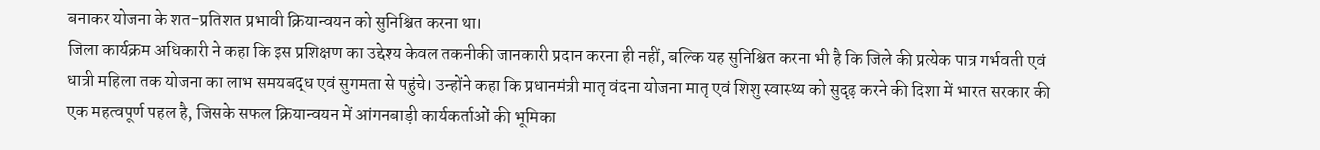बनाकर योजना के शत-प्रतिशत प्रभावी क्रियान्वयन को सुनिश्चित करना था।
जिला कार्यक्रम अधिकारी ने कहा कि इस प्रशिक्षण का उद्देश्य केवल तकनीकी जानकारी प्रदान करना ही नहीं, बल्कि यह सुनिश्चित करना भी है कि जिले की प्रत्येक पात्र गर्भवती एवं धात्री महिला तक योजना का लाभ समयबद्ध एवं सुगमता से पहुंचे। उन्होंने कहा कि प्रधानमंत्री मातृ वंदना योजना मातृ एवं शिशु स्वास्थ्य को सुदृढ़ करने की दिशा में भारत सरकार की एक महत्वपूर्ण पहल है, जिसके सफल क्रियान्वयन में आंगनबाड़ी कार्यकर्ताओं की भूमिका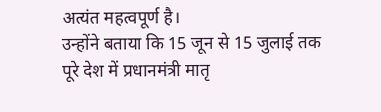अत्यंत महत्वपूर्ण है।
उन्होंने बताया कि 15 जून से 15 जुलाई तक पूरे देश में प्रधानमंत्री मातृ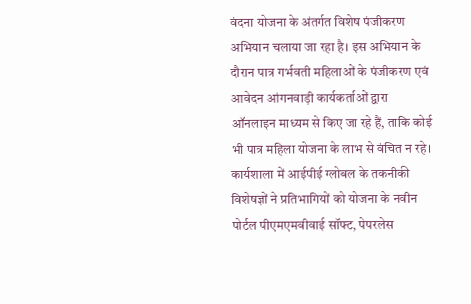वंदना योजना के अंतर्गत विशेष पंजीकरण अभियान चलाया जा रहा है। इस अभियान के दौरान पात्र गर्भवती महिलाओं के पंजीकरण एवं आवेदन आंगनवाड़ी कार्यकर्ताओं द्वारा ऑनलाइन माध्यम से किए जा रहे हैं, ताकि कोई भी पात्र महिला योजना के लाभ से वंचित न रहे। कार्यशाला में आईपीई ग्लोबल के तकनीकी विशेषज्ञों ने प्रतिभागियों को योजना के नवीन पोर्टल पीएमएमवीवाई सॉफ्ट, पेपरलेस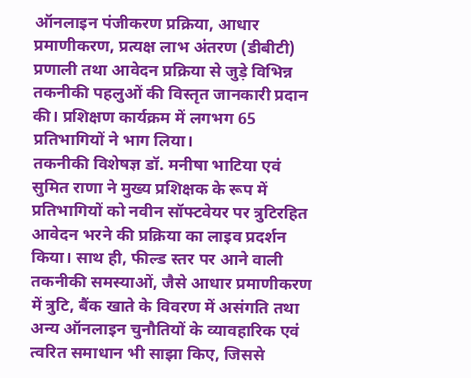ऑनलाइन पंजीकरण प्रक्रिया, आधार प्रमाणीकरण, प्रत्यक्ष लाभ अंतरण (डीबीटी) प्रणाली तथा आवेदन प्रक्रिया से जुड़े विभिन्न तकनीकी पहलुओं की विस्तृत जानकारी प्रदान की। प्रशिक्षण कार्यक्रम में लगभग 65 प्रतिभागियों ने भाग लिया।
तकनीकी विशेषज्ञ डॉ. मनीषा भाटिया एवं सुमित राणा ने मुख्य प्रशिक्षक के रूप में प्रतिभागियों को नवीन सॉफ्टवेयर पर त्रुटिरहित आवेदन भरने की प्रक्रिया का लाइव प्रदर्शन किया। साथ ही, फील्ड स्तर पर आने वाली तकनीकी समस्याओं, जैसे आधार प्रमाणीकरण में त्रुटि, बैंक खाते के विवरण में असंगति तथा अन्य ऑनलाइन चुनौतियों के व्यावहारिक एवं त्वरित समाधान भी साझा किए, जिससे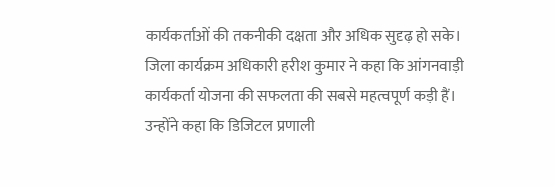कार्यकर्ताओं की तकनीकी दक्षता और अधिक सुदृढ़ हो सके।
जिला कार्यक्रम अधिकारी हरीश कुमार ने कहा कि आंगनवाड़ी कार्यकर्ता योजना की सफलता की सबसे महत्वपूर्ण कड़ी हैं। उन्होंने कहा कि डिजिटल प्रणाली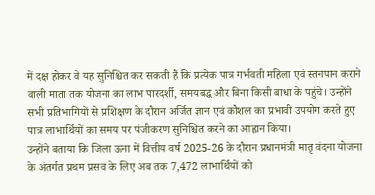में दक्ष होकर वे यह सुनिश्चित कर सकती हैं कि प्रत्येक पात्र गर्भवती महिला एवं स्तनपान कराने वाली माता तक योजना का लाभ पारदर्शी, समयबद्ध और बिना किसी बाधा के पहुंचे। उन्होंने सभी प्रतिभागियों से प्रशिक्षण के दौरान अर्जित ज्ञान एवं कौशल का प्रभावी उपयोग करते हुए पात्र लाभार्थियों का समय पर पंजीकरण सुनिश्चित करने का आह्वान किया।
उन्होंने बताया कि जिला ऊना में वित्तीय वर्ष 2025-26 के दौरान प्रधानमंत्री मातृ वंदना योजना के अंतर्गत प्रथम प्रसव के लिए अब तक 7,472 लाभार्थियों को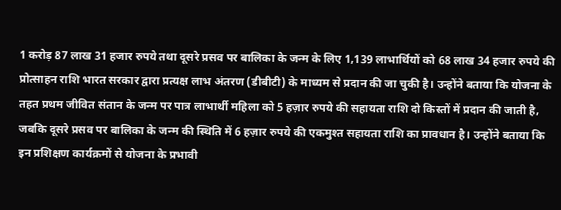1 करोड़ 87 लाख 31 हजार रुपये तथा दूसरे प्रसव पर बालिका के जन्म के लिए 1,139 लाभार्थियों को 68 लाख 34 हजार रुपये की प्रोत्साहन राशि भारत सरकार द्वारा प्रत्यक्ष लाभ अंतरण (डीबीटी) के माध्यम से प्रदान की जा चुकी है। उन्होंने बताया कि योजना के तहत प्रथम जीवित संतान के जन्म पर पात्र लाभार्थी महिला को 5 हज़ार रुपये की सहायता राशि दो किस्तों में प्रदान की जाती है, जबकि दूसरे प्रसव पर बालिका के जन्म की स्थिति में 6 हज़ार रुपये की एकमुश्त सहायता राशि का प्रावधान है। उन्होंने बताया कि इन प्रशिक्षण कार्यक्रमों से योजना के प्रभावी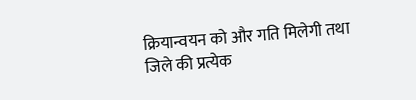क्रियान्वयन को और गति मिलेगी तथा जिले की प्रत्येक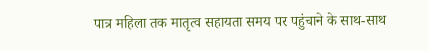पात्र महिला तक मातृत्व सहायता समय पर पहुंचाने के साथ-साथ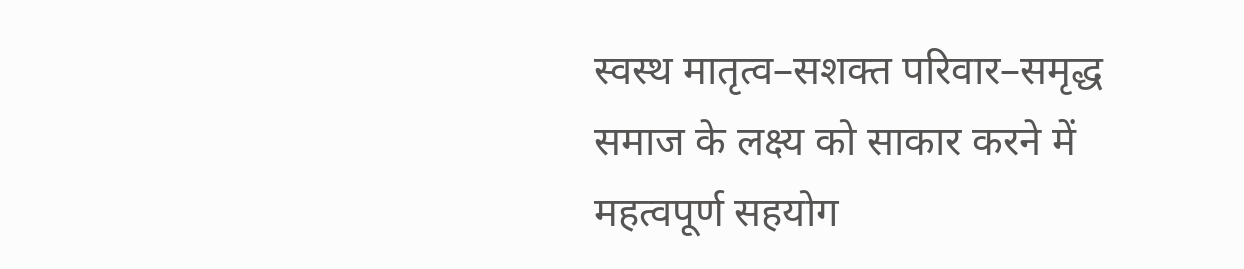स्वस्थ मातृत्व–सशक्त परिवार–समृद्ध समाज के लक्ष्य को साकार करने में महत्वपूर्ण सहयोग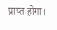प्राप्त होगा।